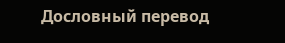Дословный перевод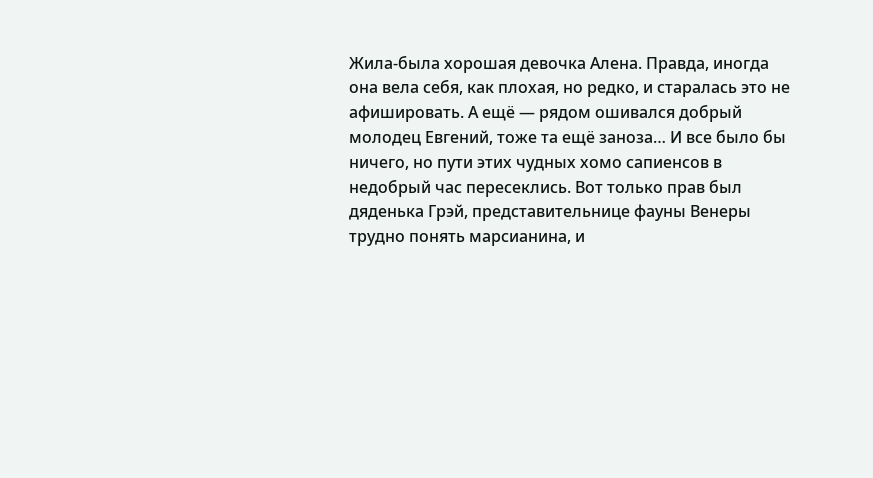Жила-была хорошая девочка Алена. Правда, иногда она вела себя, как плохая, но редко, и старалась это не афишировать. А ещё — рядом ошивался добрый молодец Евгений, тоже та ещё заноза… И все было бы ничего, но пути этих чудных хомо сапиенсов в недобрый час пересеклись. Вот только прав был дяденька Грэй, представительнице фауны Венеры трудно понять марсианина, и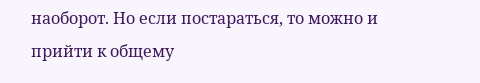наоборот. Но если постараться, то можно и прийти к общему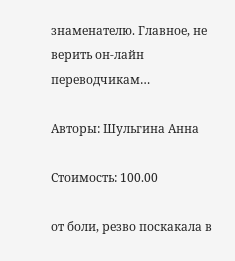знаменателю. Главное, не верить он-лайн переводчикам…

Авторы: Шульгина Анна

Стоимость: 100.00

от боли, резво поскакала в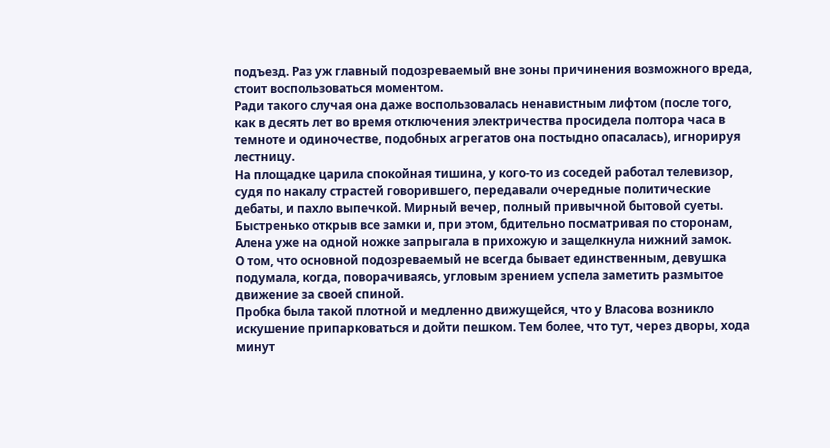подъезд. Раз уж главный подозреваемый вне зоны причинения возможного вреда, стоит воспользоваться моментом.
Ради такого случая она даже воспользовалась ненавистным лифтом (после того, как в десять лет во время отключения электричества просидела полтора часа в темноте и одиночестве, подобных агрегатов она постыдно опасалась), игнорируя лестницу.
На площадке царила спокойная тишина, у кого-то из соседей работал телевизор, судя по накалу страстей говорившего, передавали очередные политические дебаты, и пахло выпечкой. Мирный вечер, полный привычной бытовой суеты.
Быстренько открыв все замки и, при этом, бдительно посматривая по сторонам, Алена уже на одной ножке запрыгала в прихожую и защелкнула нижний замок.
О том, что основной подозреваемый не всегда бывает единственным, девушка подумала, когда, поворачиваясь, угловым зрением успела заметить размытое движение за своей спиной.
Пробка была такой плотной и медленно движущейся, что у Власова возникло искушение припарковаться и дойти пешком. Тем более, что тут, через дворы, хода минут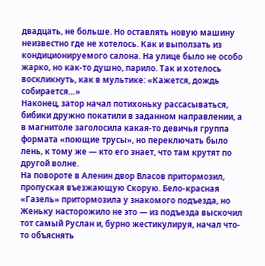двадцать, не больше. Но оставлять новую машину неизвестно где не хотелось. Как и выползать из кондиционируемого салона. На улице было не особо жарко, но как-то душно, парило. Так и хотелось воскликнуть, как в мультике: «Кажется, дождь собирается…»
Наконец, затор начал потихоньку рассасываться, бибики дружно покатили в заданном направлении, а в магнитоле заголосила какая-то девичья группа формата «поющие трусы», но переключать было лень, к тому же — кто его знает, что там крутят по другой волне.
На повороте в Аленин двор Власов притормозил, пропуская въезжающую Скорую. Бело-красная «Газель» притормозила у знакомого подъезда, но Женьку насторожило не это — из подъезда выскочил тот самый Руслан и, бурно жестикулируя, начал что-то объяснять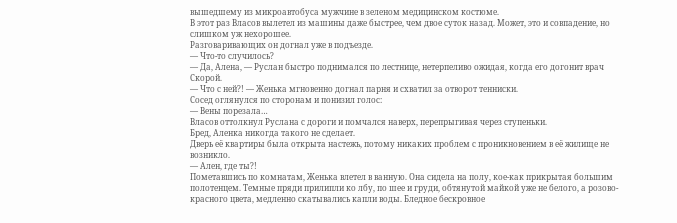вышедшему из микроавтобуса мужчине в зеленом медицинском костюме.
В этот раз Власов вылетел из машины даже быстрее, чем двое суток назад. Может, это и совпадение, но слишком уж нехорошее.
Разговаривающих он догнал уже в подъезде.
— Что-то случилось?
— Да, Алена, — Руслан быстро поднимался по лестнице, нетерпеливо ожидая, когда его догонит врач Скорой.
— Что с ней?! — Женька мгновенно догнал парня и схватил за отворот тенниски.
Сосед оглянулся по сторонам и понизил голос:
— Вены порезала…
Власов оттолкнул Руслана с дороги и помчался наверх, перепрыгивая через ступеньки.
Бред, Аленка никогда такого не сделает.
Дверь её квартиры была открыта настежь, потому никаких проблем с проникновением в её жилище не возникло.
— Ален, где ты?!
Пометавшись по комнатам, Женька влетел в ванную. Она сидела на полу, кое-как прикрытая большим полотенцем. Темные пряди прилипли ко лбу, по шее и груди, обтянутой майкой уже не белого, а розово-красного цвета, медленно скатывались капли воды. Бледное бескровное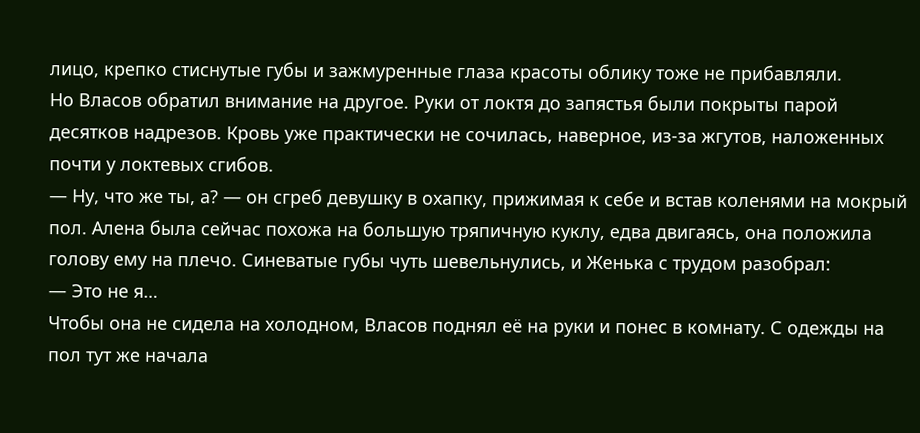лицо, крепко стиснутые губы и зажмуренные глаза красоты облику тоже не прибавляли.
Но Власов обратил внимание на другое. Руки от локтя до запястья были покрыты парой десятков надрезов. Кровь уже практически не сочилась, наверное, из-за жгутов, наложенных почти у локтевых сгибов.
— Ну, что же ты, а? — он сгреб девушку в охапку, прижимая к себе и встав коленями на мокрый пол. Алена была сейчас похожа на большую тряпичную куклу, едва двигаясь, она положила голову ему на плечо. Синеватые губы чуть шевельнулись, и Женька с трудом разобрал:
— Это не я…
Чтобы она не сидела на холодном, Власов поднял её на руки и понес в комнату. С одежды на пол тут же начала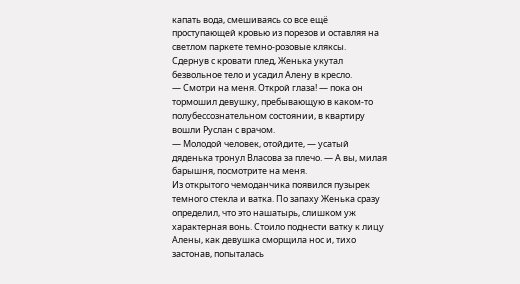капать вода, смешиваясь со все ещё проступающей кровью из порезов и оставляя на светлом паркете темно-розовые кляксы.
Сдернув с кровати плед, Женька укутал безвольное тело и усадил Алену в кресло.
— Смотри на меня. Открой глаза! — пока он тормошил девушку, пребывающую в каком-то полубессознательном состоянии, в квартиру вошли Руслан с врачом.
— Молодой человек, отойдите, — усатый дяденька тронул Власова за плечо. — А вы, милая барышня, посмотрите на меня.
Из открытого чемоданчика появился пузырек темного стекла и ватка. По запаху Женька сразу определил, что это нашатырь, слишком уж характерная вонь. Стоило поднести ватку к лицу Алены, как девушка сморщила нос и, тихо застонав, попыталась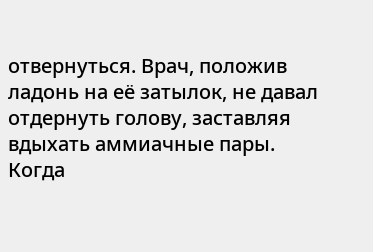отвернуться. Врач, положив ладонь на её затылок, не давал отдернуть голову, заставляя вдыхать аммиачные пары.
Когда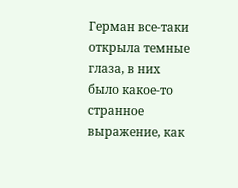Герман все-таки открыла темные глаза, в них было какое-то странное выражение, как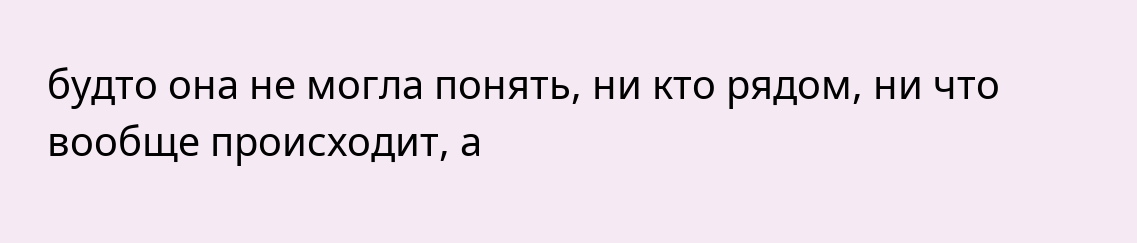будто она не могла понять, ни кто рядом, ни что вообще происходит, а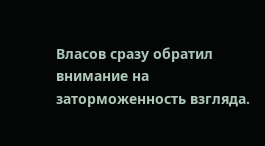Власов сразу обратил внимание на заторможенность взгляда.